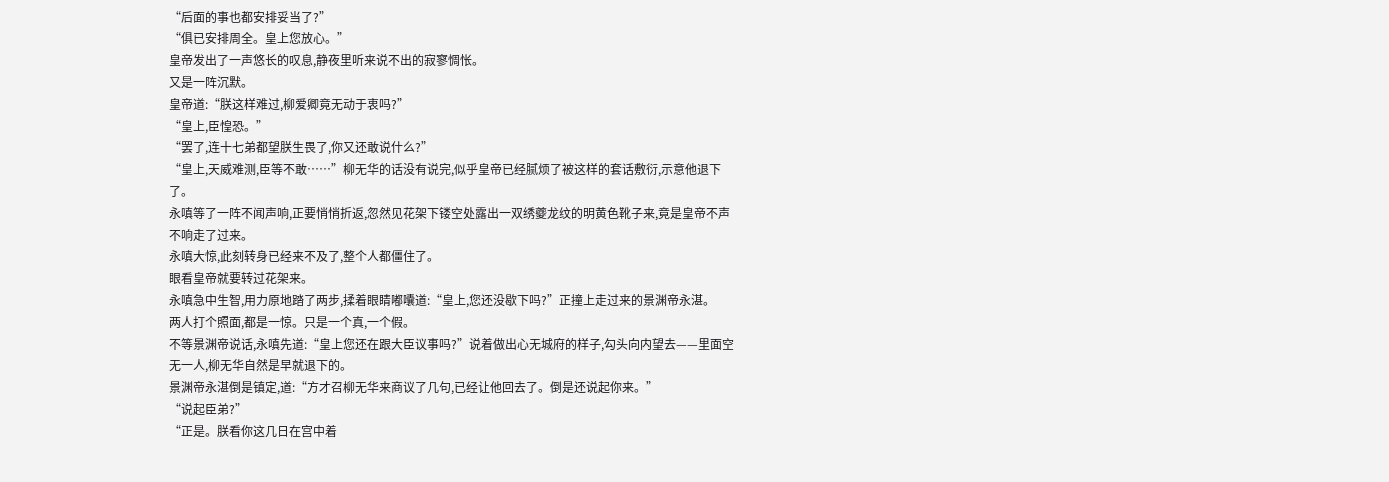“后面的事也都安排妥当了?”
“俱已安排周全。皇上您放心。”
皇帝发出了一声悠长的叹息,静夜里听来说不出的寂寥惆怅。
又是一阵沉默。
皇帝道:“朕这样难过,柳爱卿竟无动于衷吗?”
“皇上,臣惶恐。”
“罢了,连十七弟都望朕生畏了,你又还敢说什么?”
“皇上,天威难测,臣等不敢……”柳无华的话没有说完,似乎皇帝已经腻烦了被这样的套话敷衍,示意他退下了。
永嗔等了一阵不闻声响,正要悄悄折返,忽然见花架下镂空处露出一双绣夔龙纹的明黄色靴子来,竟是皇帝不声不响走了过来。
永嗔大惊,此刻转身已经来不及了,整个人都僵住了。
眼看皇帝就要转过花架来。
永嗔急中生智,用力原地踏了两步,揉着眼睛嘟囔道:“皇上,您还没歇下吗?”正撞上走过来的景渊帝永湛。
两人打个照面,都是一惊。只是一个真,一个假。
不等景渊帝说话,永嗔先道:“皇上您还在跟大臣议事吗?”说着做出心无城府的样子,勾头向内望去——里面空无一人,柳无华自然是早就退下的。
景渊帝永湛倒是镇定,道:“方才召柳无华来商议了几句,已经让他回去了。倒是还说起你来。”
“说起臣弟?”
“正是。朕看你这几日在宫中着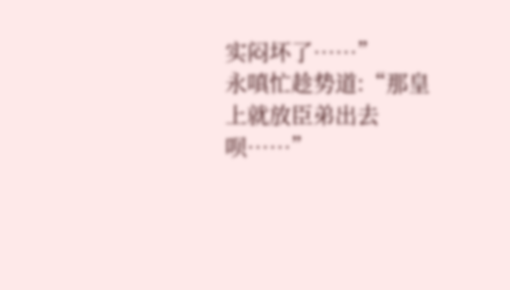实闷坏了……”
永嗔忙趁势道:“那皇上就放臣弟出去呗……”